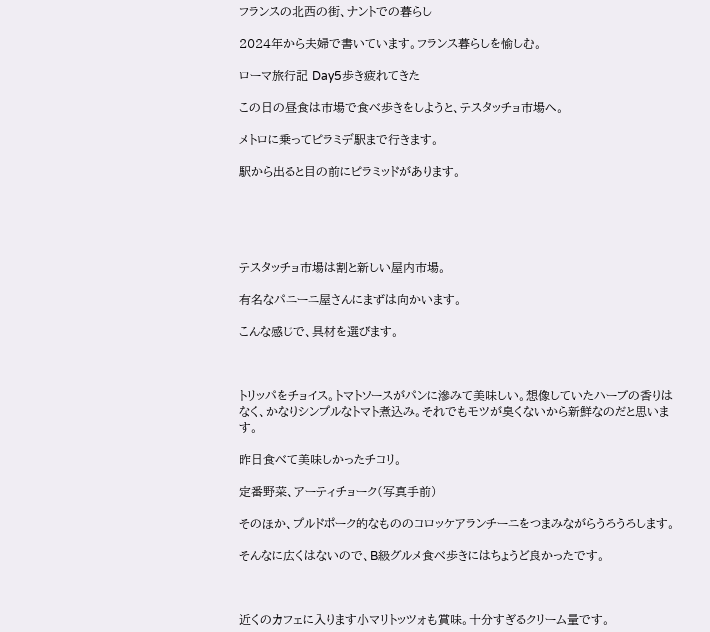フランスの北西の街、ナントでの暮らし

2024年から夫婦で書いています。フランス暮らしを愉しむ。

ローマ旅行記 Day5歩き疲れてきた

この日の昼食は市場で食べ歩きをしようと、テスタッチョ市場へ。

メトロに乗ってピラミデ駅まで行きます。

駅から出ると目の前にピラミッドがあります。





テスタッチョ市場は割と新しい屋内市場。

有名なパニーニ屋さんにまずは向かいます。

こんな感じで、具材を選びます。



トリッパをチョイス。トマトソースがパンに滲みて美味しい。想像していたハーブの香りはなく、かなりシンプルなトマト煮込み。それでもモツが臭くないから新鮮なのだと思います。

昨日食べて美味しかったチコリ。

定番野菜、アーティチョーク(写真手前)

そのほか、プルドポーク的なもののコロッケアランチーニをつまみながらうろうろします。

そんなに広くはないので、B級グルメ食べ歩きにはちょうど良かったです。



近くのカフェに入ります小マリトッツォも賞味。十分すぎるクリーム量です。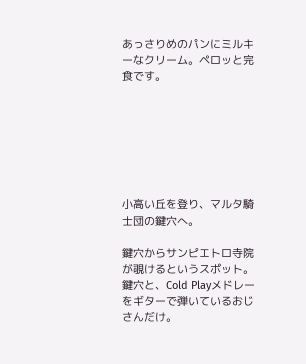あっさりめのパンにミルキーなクリーム。ペロッと完食です。







小高い丘を登り、マルタ騎士団の鍵穴へ。

鍵穴からサンピエトロ寺院が覗けるというスポット。鍵穴と、Cold Playメドレーをギターで弾いているおじさんだけ。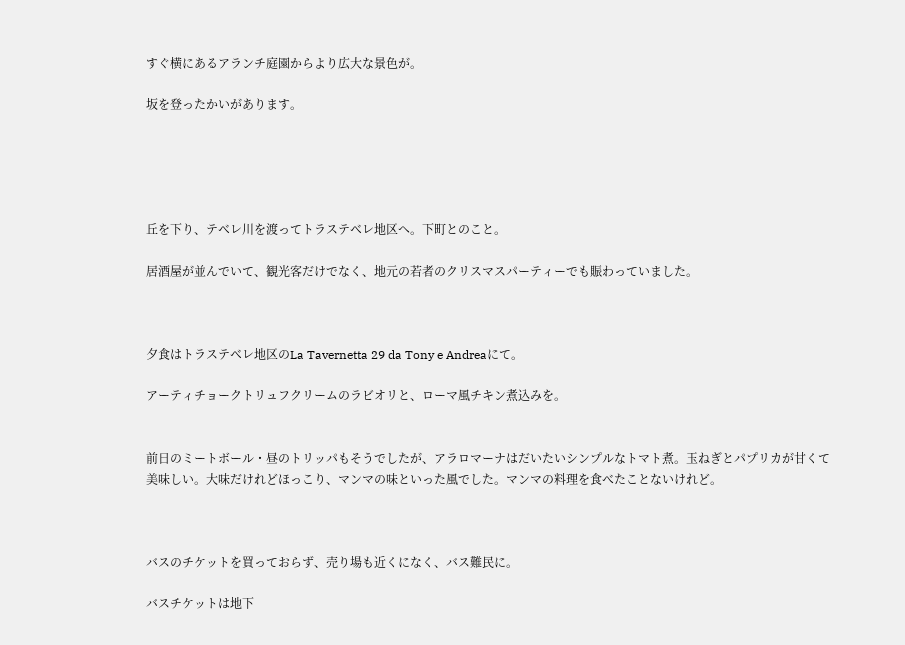すぐ横にあるアランチ庭園からより広大な景色が。

坂を登ったかいがあります。





丘を下り、テベレ川を渡ってトラステベレ地区へ。下町とのこと。

居酒屋が並んでいて、観光客だけでなく、地元の若者のクリスマスパーティーでも賑わっていました。



夕食はトラステベレ地区のLa Tavernetta 29 da Tony e Andreaにて。

アーティチョークトリュフクリームのラビオリと、ローマ風チキン煮込みを。


前日のミートボール・昼のトリッパもそうでしたが、アラロマーナはだいたいシンプルなトマト煮。玉ねぎとパプリカが甘くて美味しい。大味だけれどほっこり、マンマの味といった風でした。マンマの料理を食べたことないけれど。



バスのチケットを買っておらず、売り場も近くになく、バス難民に。

バスチケットは地下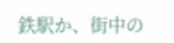鉄駅か、街中の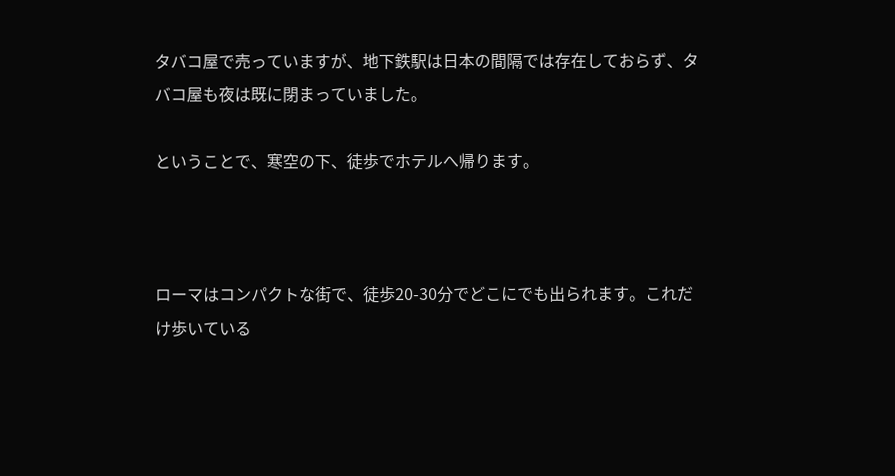タバコ屋で売っていますが、地下鉄駅は日本の間隔では存在しておらず、タバコ屋も夜は既に閉まっていました。

ということで、寒空の下、徒歩でホテルへ帰ります。



ローマはコンパクトな街で、徒歩20-30分でどこにでも出られます。これだけ歩いている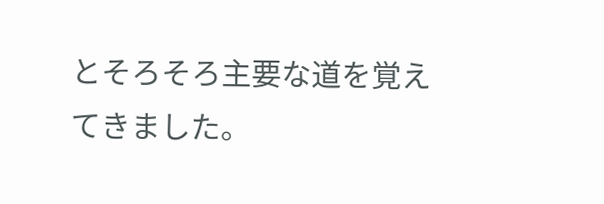とそろそろ主要な道を覚えてきました。